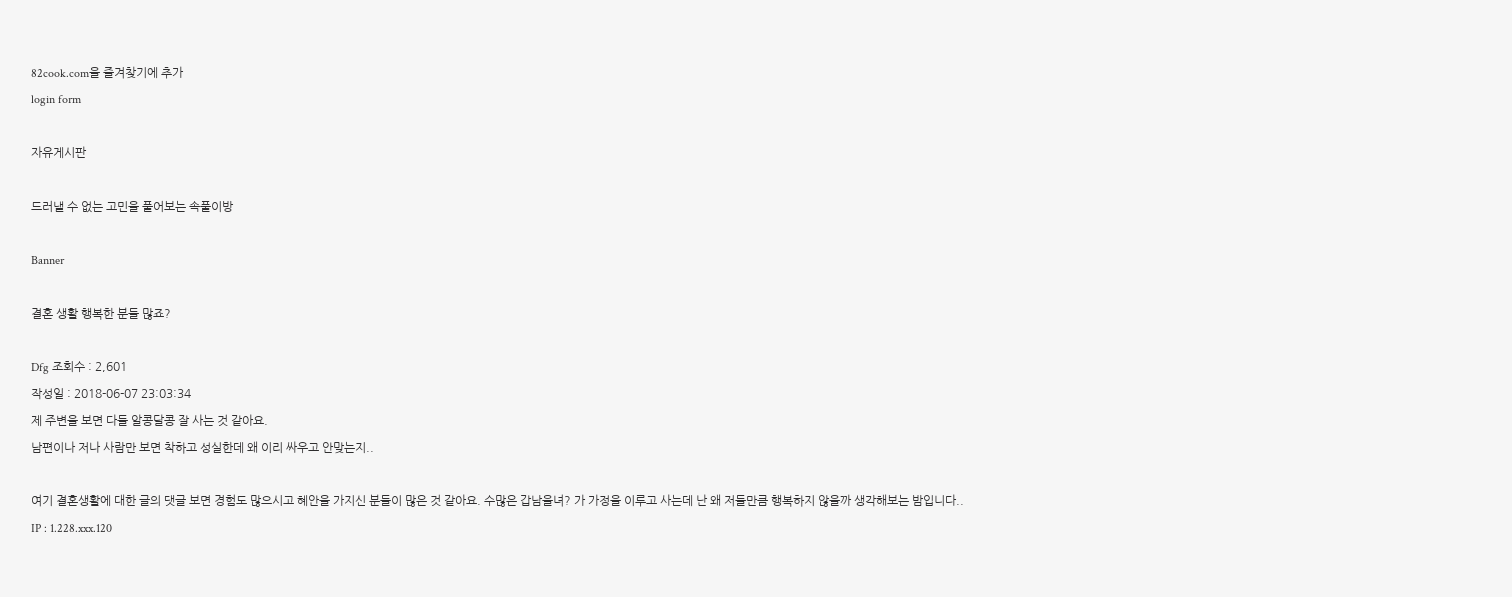82cook.com을 즐겨찾기에 추가
login form

자유게시판

드러낼 수 없는 고민을 풀어보는 속풀이방

Banner

결혼 생활 행복한 분들 많죠?

Dfg 조회수 : 2,601
작성일 : 2018-06-07 23:03:34
제 주변을 보면 다들 알콩달콩 잘 사는 것 같아요.
남편이나 저나 사람만 보면 착하고 성실한데 왜 이리 싸우고 안맞는지..

여기 결혼생활에 대한 글의 댓글 보면 경험도 많으시고 혜안을 가지신 분들이 많은 것 같아요. 수많은 갑남을녀? 가 가정을 이루고 사는데 난 왜 저들만큼 행복하지 않을까 생각해보는 밤입니다..
IP : 1.228.xxx.120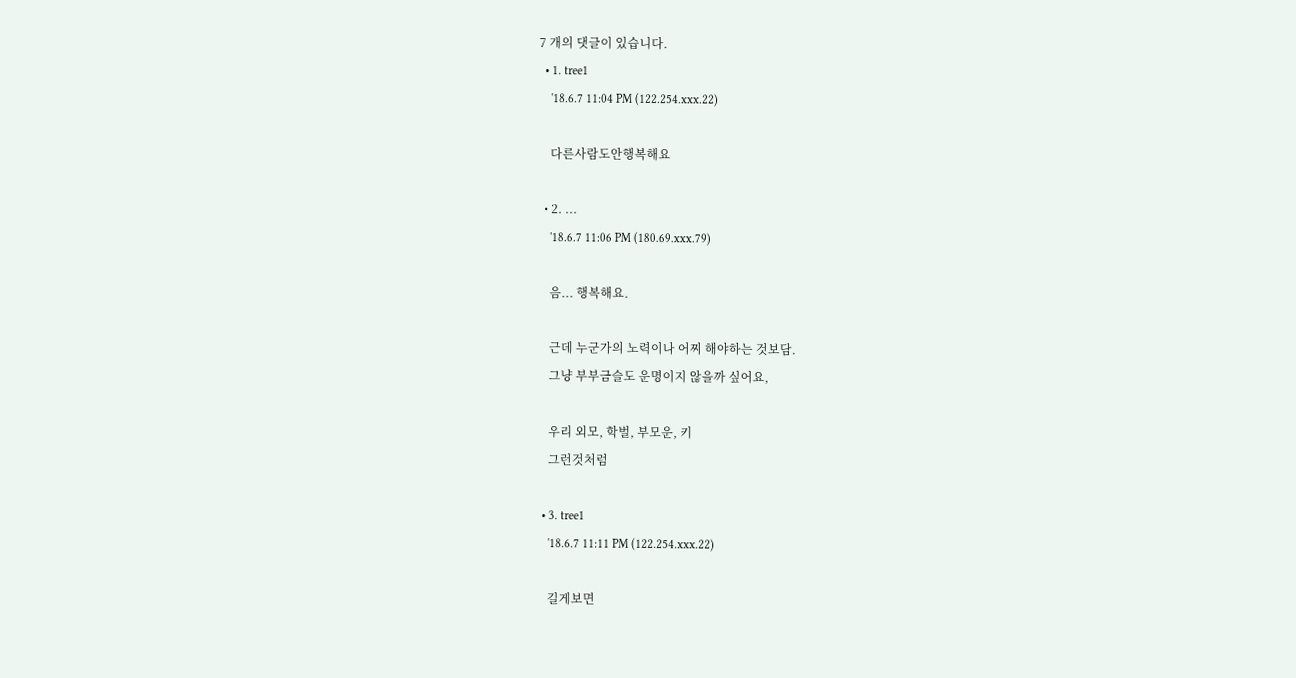7 개의 댓글이 있습니다.
  • 1. tree1
    '18.6.7 11:04 PM (122.254.xxx.22)

    다른사람도안행복해요

  • 2. ...
    '18.6.7 11:06 PM (180.69.xxx.79)

    음... 행복해요.

    근데 누군가의 노력이나 어찌 해야하는 것보담.
    그냥 부부금슬도 운명이지 않을까 싶어요,

    우리 외모, 학벌, 부모운, 키
    그런것처럼

  • 3. tree1
    '18.6.7 11:11 PM (122.254.xxx.22)

    길게보면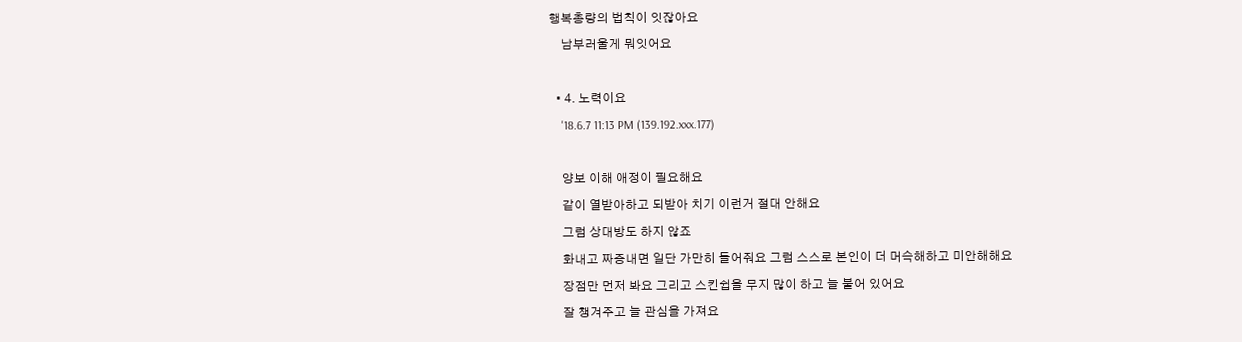행복총량의 법칙이 잇잖아요
    남부러울게 뭐잇어요

  • 4. 노력이요
    '18.6.7 11:13 PM (139.192.xxx.177)

    양보 이해 애정이 필요해요
    같이 열받아하고 되받아 치기 이런거 절대 안해요
    그럼 상대방도 하지 않죠
    화내고 짜증내면 일단 가만히 들어줘요 그럼 스스로 본인이 더 머슥해하고 미안해해요
    장점만 먼저 봐요 그리고 스킨쉽을 무지 많이 하고 늘 붙어 있어요
    잘 챙겨주고 늘 관심을 가져요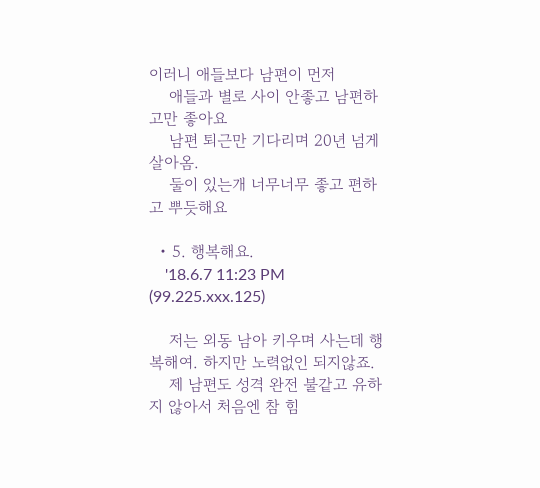이러니 애들보다 남편이 먼저
    애들과 별로 사이 안좋고 남편하고만 좋아요
    남편 퇴근만 기다리며 20년 넘게 살아옴.
    둘이 있는개 너무너무 좋고 편하고 뿌듯해요

  • 5. 행복해요.
    '18.6.7 11:23 PM (99.225.xxx.125)

    저는 외동 남아 키우며 사는데 행복해여. 하지만 노력없인 되지않죠.
    제 남편도 성격 완전 불같고 유하지 않아서 처음엔 참 힘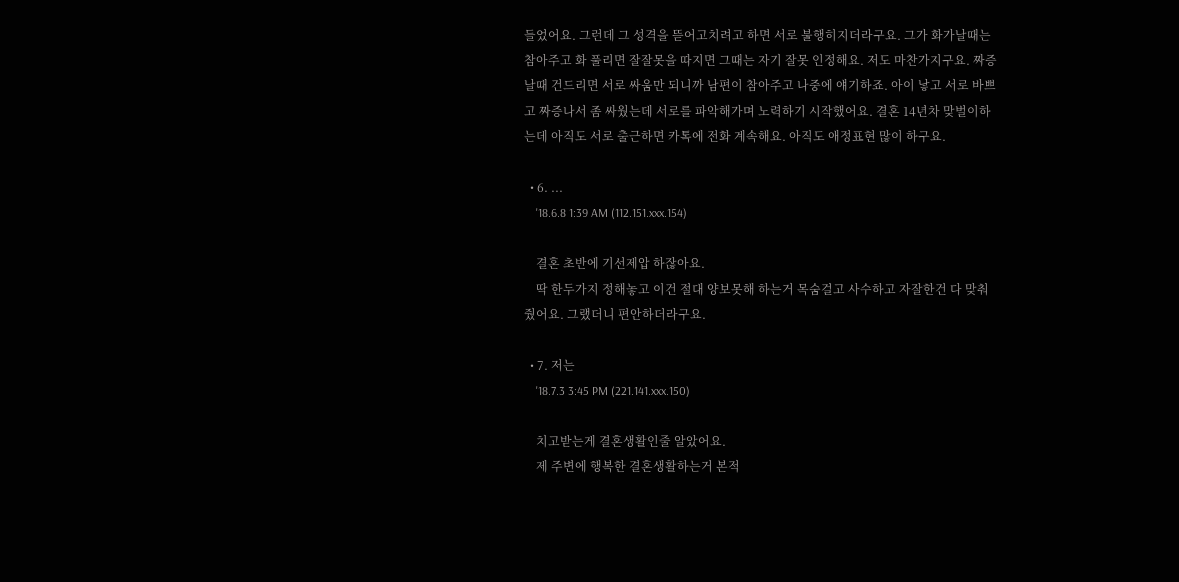들었어요. 그런데 그 성격을 뜯어고치려고 하면 서로 불행히지더라구요. 그가 화가날때는 참아주고 화 풀리면 잘잘못을 따지면 그때는 자기 잘못 인정해요. 저도 마찬가지구요. 짜증날때 건드리면 서로 싸움만 되니까 남편이 참아주고 나중에 얘기하죠. 아이 낳고 서로 바쁘고 짜증나서 좀 싸웠는데 서로를 파악해가며 노력하기 시작했어요. 결혼 14년차 맞벌이하는데 아직도 서로 출근하면 카톡에 전화 계속해요. 아직도 애정표현 많이 하구요.

  • 6. ...
    '18.6.8 1:39 AM (112.151.xxx.154)

    결혼 초반에 기선제압 하잖아요.
    딱 한두가지 정해놓고 이건 절대 양보못해 하는거 목숨걸고 사수하고 자잘한건 다 맞춰줬어요. 그랬더니 편안하더라구요.

  • 7. 저는
    '18.7.3 3:45 PM (221.141.xxx.150)

    치고받는게 결혼생활인줄 알았어요.
    제 주변에 행복한 결혼생활하는거 본적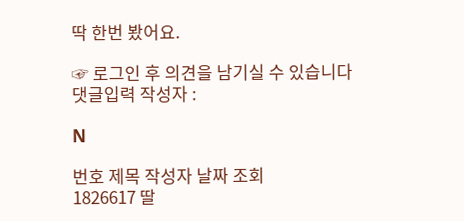딱 한번 봤어요.

☞ 로그인 후 의견을 남기실 수 있습니다
댓글입력 작성자 :

N

번호 제목 작성자 날짜 조회
1826617 딸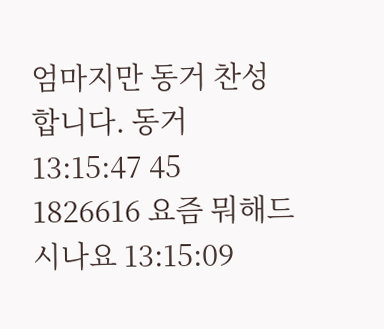엄마지만 동거 찬성합니다. 동거 13:15:47 45
1826616 요즘 뭐해드시나요 13:15:09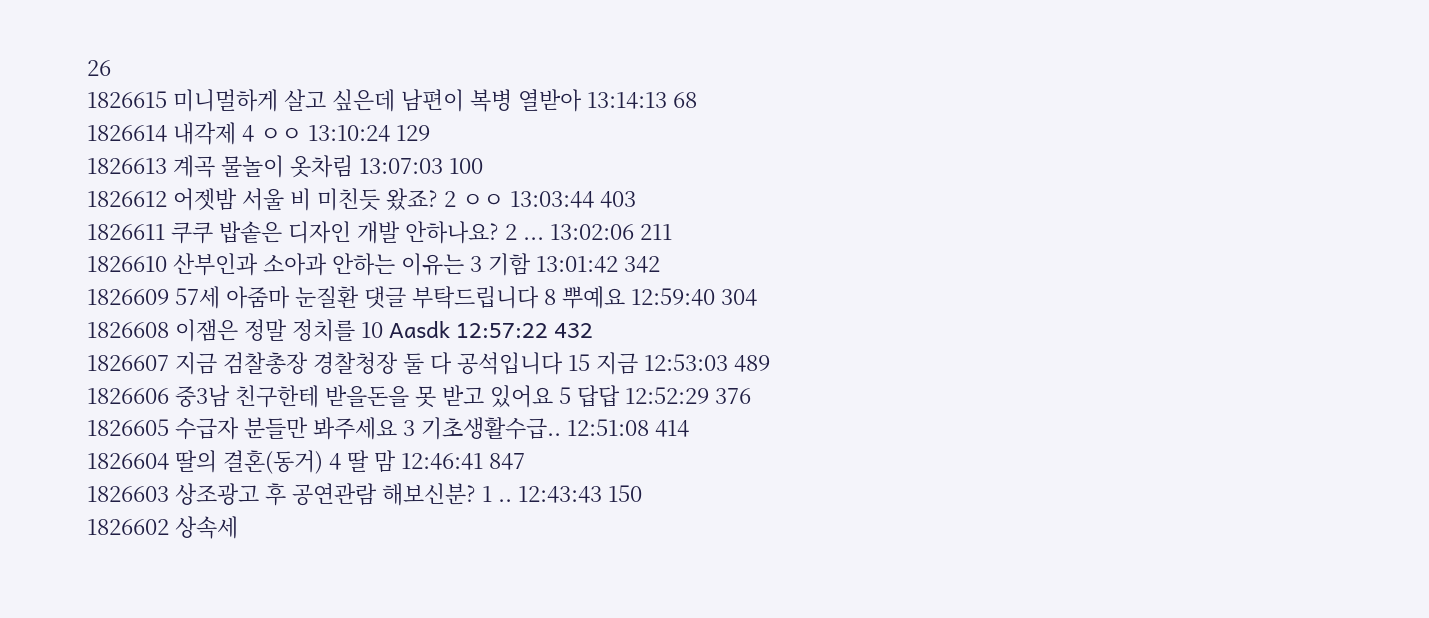26
1826615 미니멀하게 살고 싶은데 남편이 복병 열받아 13:14:13 68
1826614 내각제 4 ㅇㅇ 13:10:24 129
1826613 계곡 물놀이 옷차림 13:07:03 100
1826612 어젯밤 서울 비 미친듯 왔죠? 2 ㅇㅇ 13:03:44 403
1826611 쿠쿠 밥솥은 디자인 개발 안하나요? 2 ... 13:02:06 211
1826610 산부인과 소아과 안하는 이유는 3 기함 13:01:42 342
1826609 57세 아줌마 눈질환 댓글 부탁드립니다 8 뿌예요 12:59:40 304
1826608 이잼은 정말 정치를 10 Aasdk 12:57:22 432
1826607 지금 검찰총장 경찰청장 둘 다 공석입니다 15 지금 12:53:03 489
1826606 중3남 친구한테 받을돈을 못 받고 있어요 5 답답 12:52:29 376
1826605 수급자 분들만 봐주세요 3 기초생활수급.. 12:51:08 414
1826604 딸의 결혼(동거) 4 딸 맘 12:46:41 847
1826603 상조광고 후 공연관람 해보신분? 1 .. 12:43:43 150
1826602 상속세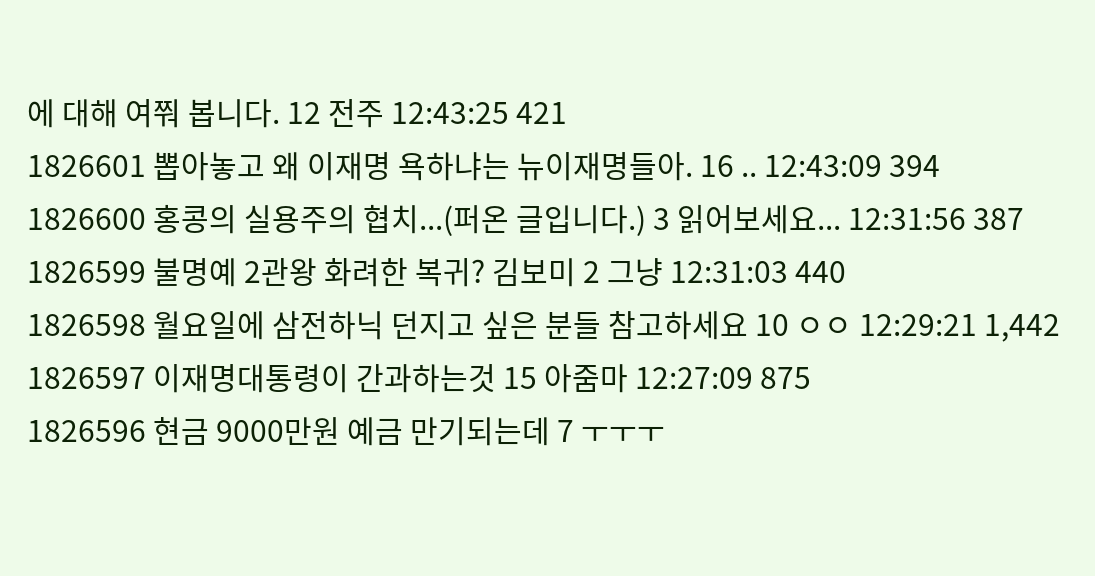에 대해 여쭤 봅니다. 12 전주 12:43:25 421
1826601 뽑아놓고 왜 이재명 욕하냐는 뉴이재명들아. 16 .. 12:43:09 394
1826600 홍콩의 실용주의 협치...(퍼온 글입니다.) 3 읽어보세요... 12:31:56 387
1826599 불명예 2관왕 화려한 복귀? 김보미 2 그냥 12:31:03 440
1826598 월요일에 삼전하닉 던지고 싶은 분들 참고하세요 10 ㅇㅇ 12:29:21 1,442
1826597 이재명대통령이 간과하는것 15 아줌마 12:27:09 875
1826596 현금 9000만원 예금 만기되는데 7 ㅜㅜㅜ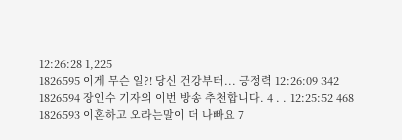12:26:28 1,225
1826595 이게 무슨 일?! 당신 건강부터... 긍정력 12:26:09 342
1826594 장인수 기자의 이번 방송 추천합니다. 4 . . 12:25:52 468
1826593 이혼하고 오라는말이 더 나빠요 7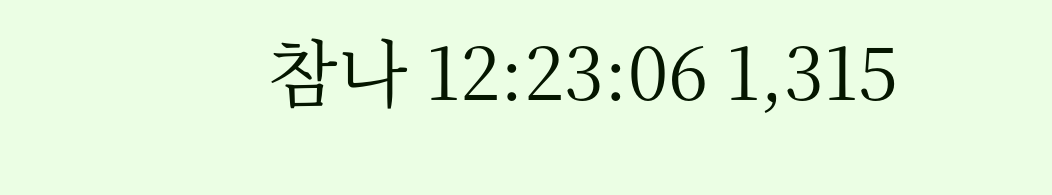참나 12:23:06 1,315